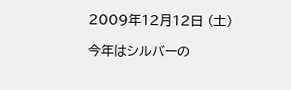2009年12月12日 (土)

今年はシルバーの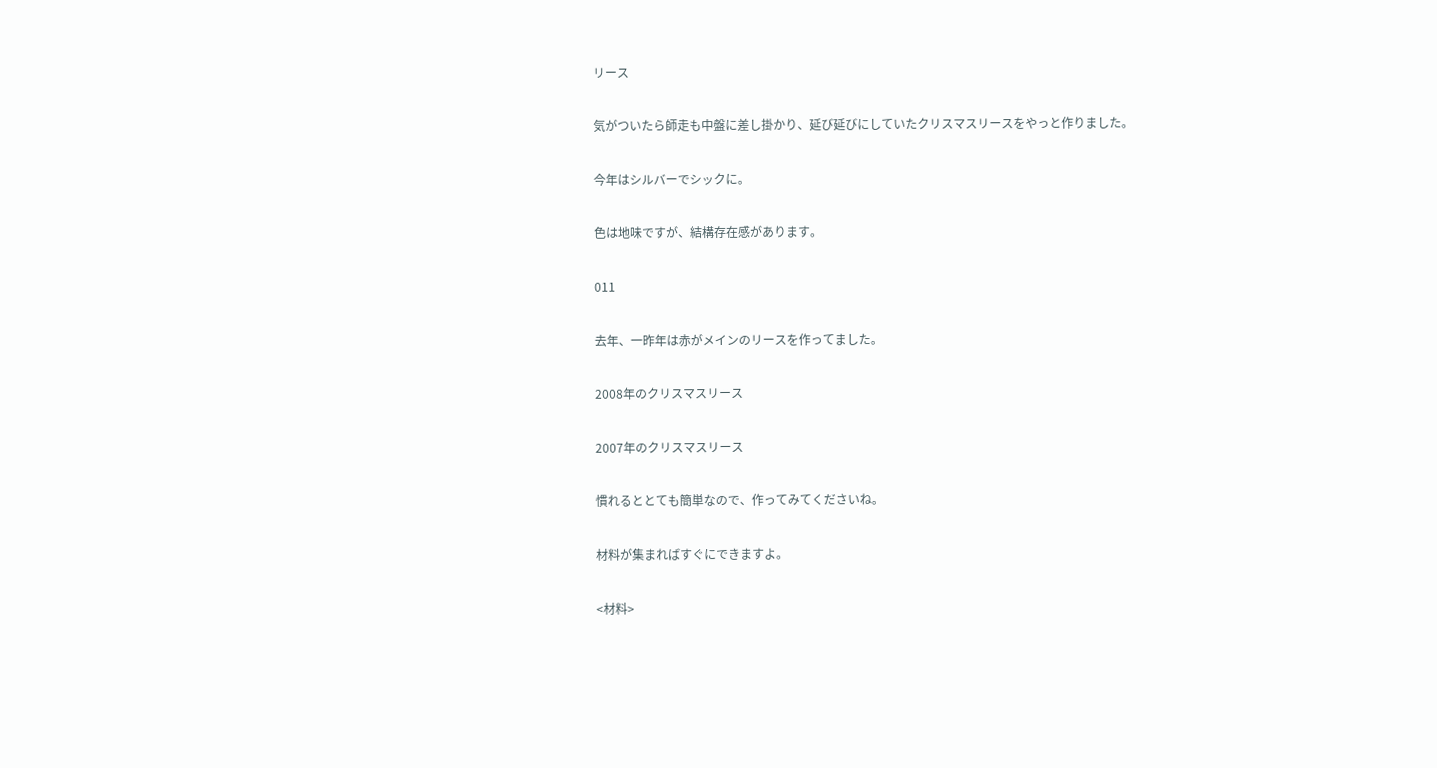リース

気がついたら師走も中盤に差し掛かり、延び延びにしていたクリスマスリースをやっと作りました。

今年はシルバーでシックに。

色は地味ですが、結構存在感があります。

011

去年、一昨年は赤がメインのリースを作ってました。

2008年のクリスマスリース

2007年のクリスマスリース

慣れるととても簡単なので、作ってみてくださいね。

材料が集まればすぐにできますよ。

<材料>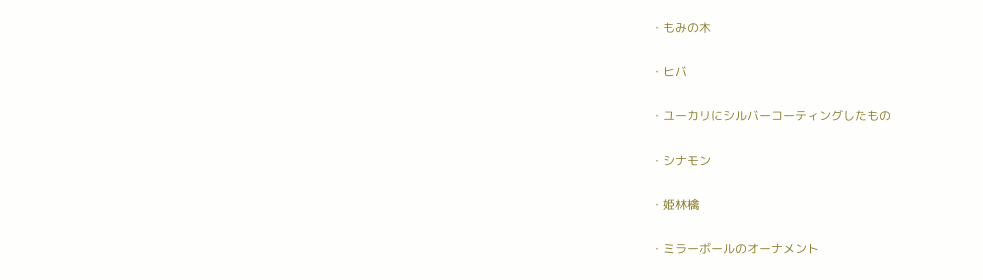・もみの木

・ヒバ

・ユーカリにシルバーコーティングしたもの

・シナモン

・姫林檎

・ミラーボールのオーナメント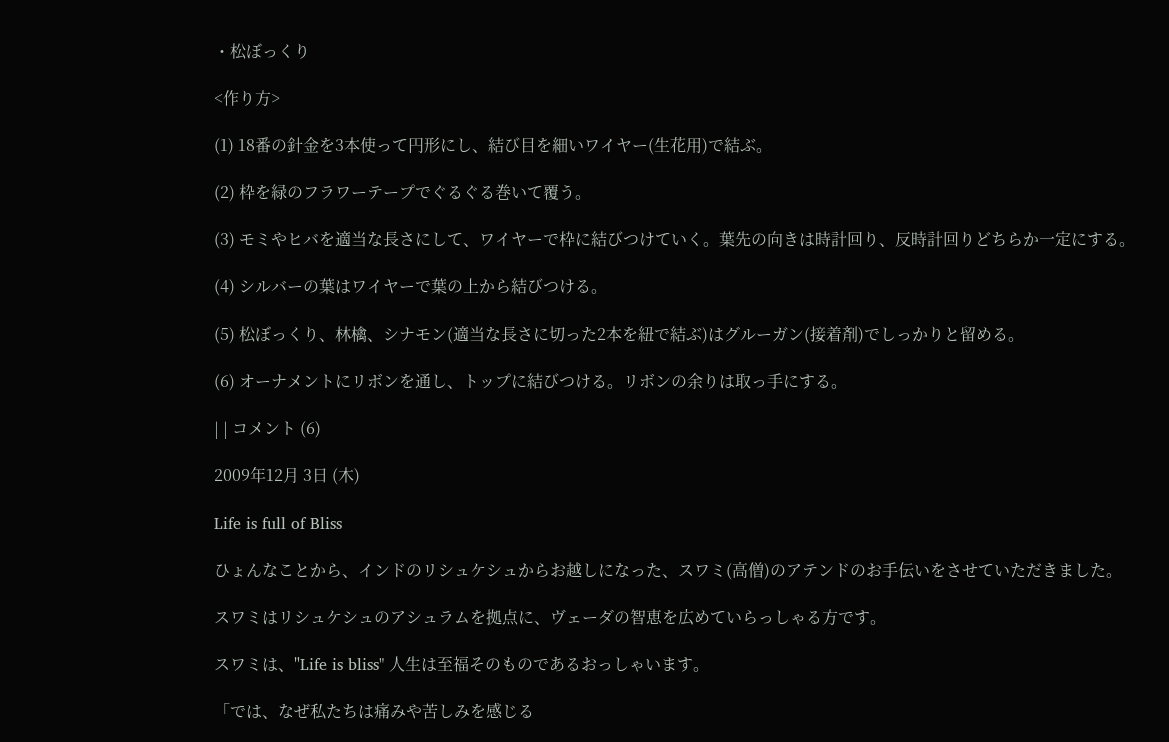・松ぼっくり

<作り方>

(1) 18番の針金を3本使って円形にし、結び目を細いワイヤー(生花用)で結ぶ。

(2) 枠を緑のフラワーテープでぐるぐる巻いて覆う。

(3) モミやヒバを適当な長さにして、ワイヤーで枠に結びつけていく。葉先の向きは時計回り、反時計回りどちらか一定にする。

(4) シルバーの葉はワイヤーで葉の上から結びつける。

(5) 松ぼっくり、林檎、シナモン(適当な長さに切った2本を紐で結ぶ)はグルーガン(接着剤)でしっかりと留める。

(6) オーナメントにリボンを通し、トップに結びつける。リボンの余りは取っ手にする。

| | コメント (6)

2009年12月 3日 (木)

Life is full of Bliss

ひょんなことから、インドのリシュケシュからお越しになった、スワミ(高僧)のアテンドのお手伝いをさせていただきました。

スワミはリシュケシュのアシュラムを拠点に、ヴェーダの智恵を広めていらっしゃる方です。

スワミは、"Life is bliss" 人生は至福そのものであるおっしゃいます。

「では、なぜ私たちは痛みや苦しみを感じる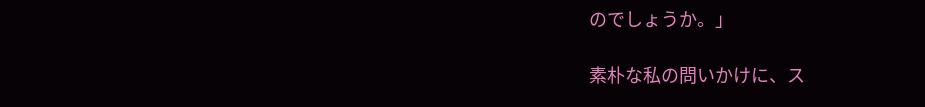のでしょうか。」

素朴な私の問いかけに、ス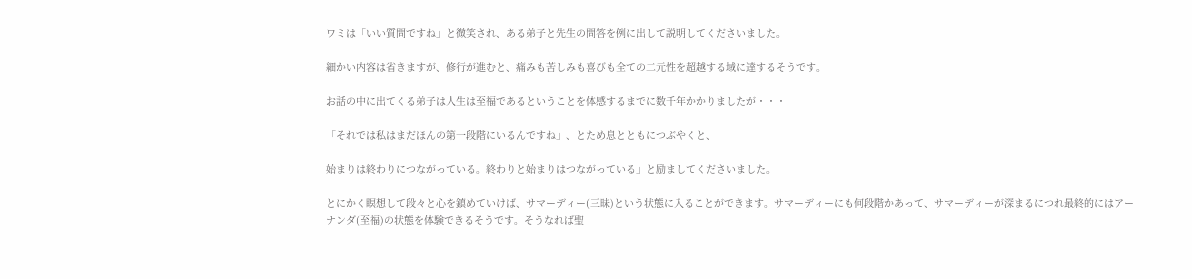ワミは「いい質問ですね」と微笑され、ある弟子と先生の問答を例に出して説明してくださいました。

細かい内容は省きますが、修行が進むと、痛みも苦しみも喜びも全ての二元性を超越する域に達するそうです。

お話の中に出てくる弟子は人生は至福であるということを体感するまでに数千年かかりましたが・・・

「それでは私はまだほんの第一段階にいるんですね」、とため息とともにつぶやくと、

始まりは終わりにつながっている。終わりと始まりはつながっている」と励ましてくださいました。

とにかく瞑想して段々と心を鎮めていけば、サマーディー(三昧)という状態に入ることができます。サマーディーにも何段階かあって、サマーディーが深まるにつれ最終的にはアーナンダ(至福)の状態を体験できるそうです。そうなれば聖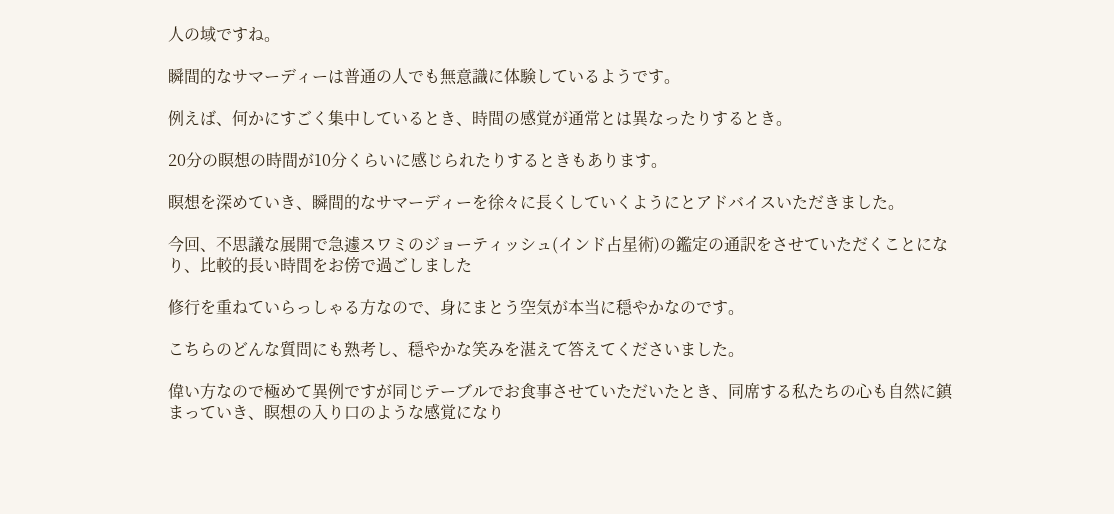人の域ですね。

瞬間的なサマーディーは普通の人でも無意識に体験しているようです。

例えば、何かにすごく集中しているとき、時間の感覚が通常とは異なったりするとき。

20分の瞑想の時間が10分くらいに感じられたりするときもあります。

瞑想を深めていき、瞬間的なサマーディーを徐々に長くしていくようにとアドバイスいただきました。

今回、不思議な展開で急遽スワミのジョーティッシュ(インド占星術)の鑑定の通訳をさせていただくことになり、比較的長い時間をお傍で過ごしました

修行を重ねていらっしゃる方なので、身にまとう空気が本当に穏やかなのです。

こちらのどんな質問にも熟考し、穏やかな笑みを湛えて答えてくださいました。

偉い方なので極めて異例ですが同じテーブルでお食事させていただいたとき、同席する私たちの心も自然に鎮まっていき、瞑想の入り口のような感覚になり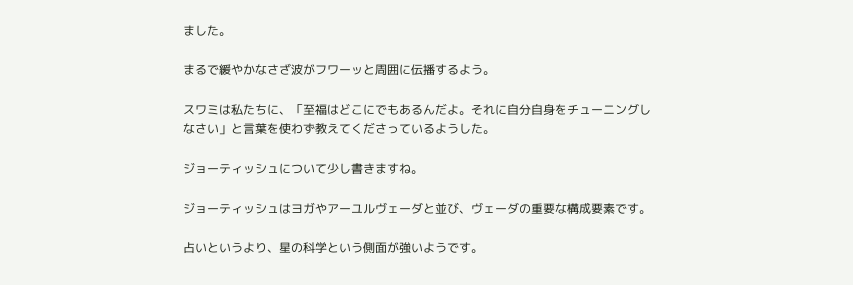ました。

まるで緩やかなさざ波がフワーッと周囲に伝播するよう。

スワミは私たちに、「至福はどこにでもあるんだよ。それに自分自身をチューニングしなさい」と言葉を使わず教えてくださっているようした。

ジョーティッシュについて少し書きますね。

ジョーティッシュはヨガやアーユルヴェーダと並び、ヴェーダの重要な構成要素です。

占いというより、星の科学という側面が強いようです。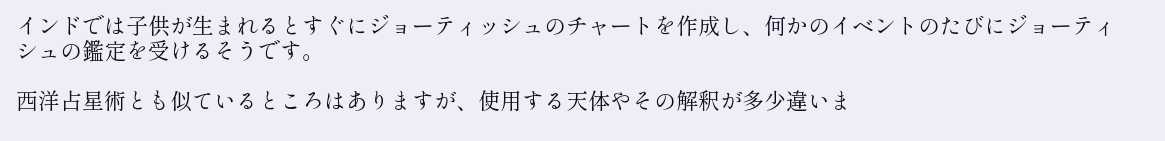インドでは子供が生まれるとすぐにジョーティッシュのチャートを作成し、何かのイベントのたびにジョーティシュの鑑定を受けるそうです。

西洋占星術とも似ているところはありますが、使用する天体やその解釈が多少違いま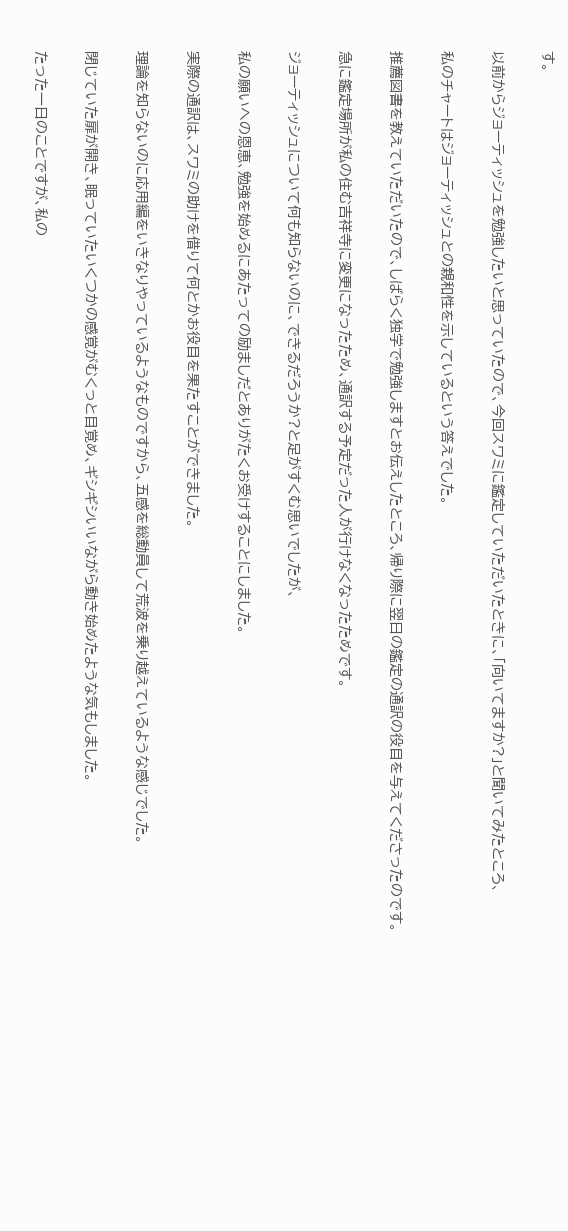す。

以前からジョーティッシュを勉強したいと思っていたので、今回スワミに鑑定していただいたときに、「向いてますか?」と聞いてみたところ、

私のチャートはジョーティッシュとの親和性を示しているという答えでした。

推薦図書を教えていただいたので、しばらく独学で勉強しますとお伝えしたところ、帰り際に翌日の鑑定の通訳の役目を与えてくださったのです。

急に鑑定場所が私の住む吉祥寺に変更になったため、通訳する予定だった人が行けなくなったためです。

ジョーティッシュについて何も知らないのに、できるだろうか?と足がすくむ思いでしたが、

私の願いへの恩恵、勉強を始めるにあたっての励ましだとありがたくお受けすることにしました。

実際の通訳は、スワミの助けを借りて何とかお役目を果たすことができました。

理論を知らないのに応用編をいきなりやっているようなものですから、五感を総動員して荒波を乗り越えているような感じでした。

閉じていた扉が開き、眠っていたいくつかの感覚がむくっと目覚め、ギシギシいいながら動き始めたような気もしました。

たった一日のことですが、私の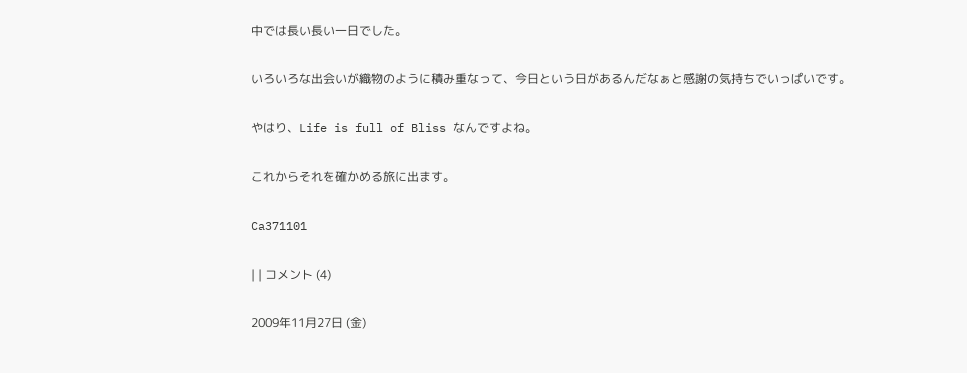中では長い長い一日でした。

いろいろな出会いが織物のように積み重なって、今日という日があるんだなぁと感謝の気持ちでいっぱいです。

やはり、Life is full of Bliss なんですよね。

これからそれを確かめる旅に出ます。

Ca371101

| | コメント (4)

2009年11月27日 (金)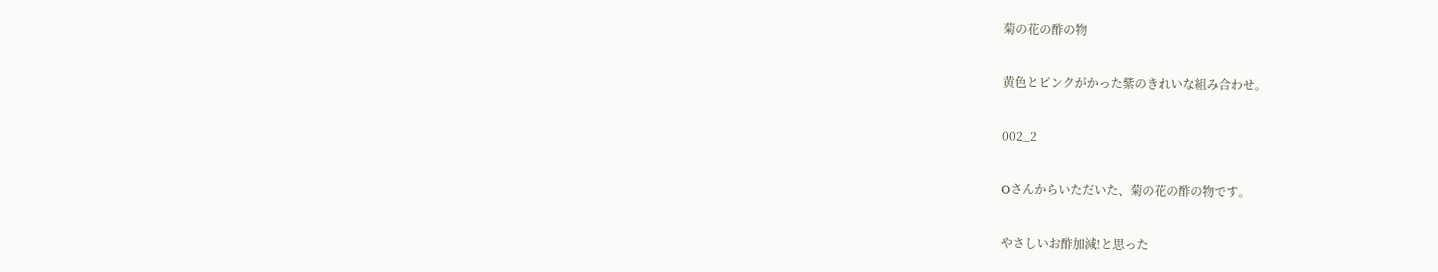菊の花の酢の物

黄色とピンクがかった紫のきれいな組み合わせ。

002_2

Oさんからいただいた、菊の花の酢の物です。

やさしいお酢加減!と思った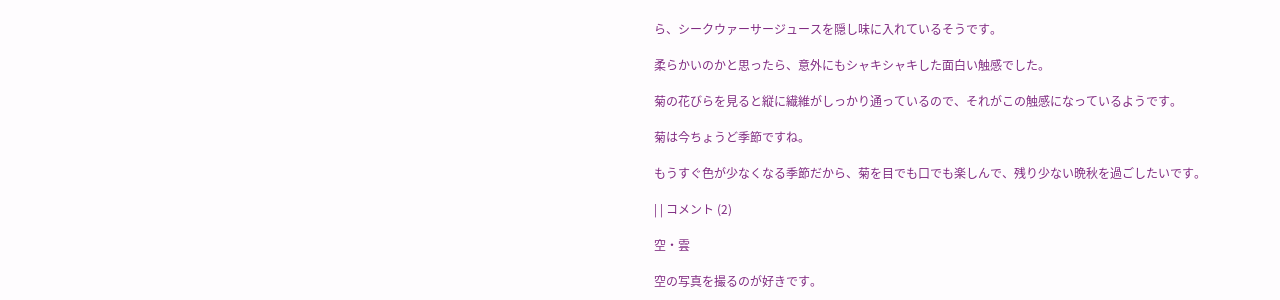ら、シークウァーサージュースを隠し味に入れているそうです。

柔らかいのかと思ったら、意外にもシャキシャキした面白い触感でした。

菊の花びらを見ると縦に繊維がしっかり通っているので、それがこの触感になっているようです。

菊は今ちょうど季節ですね。

もうすぐ色が少なくなる季節だから、菊を目でも口でも楽しんで、残り少ない晩秋を過ごしたいです。

| | コメント (2)

空・雲

空の写真を撮るのが好きです。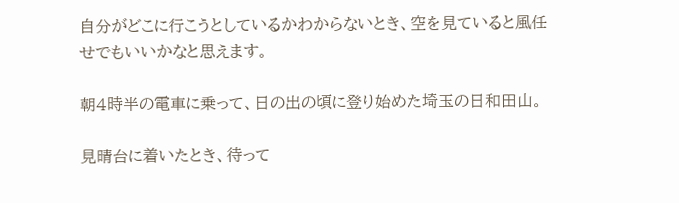自分がどこに行こうとしているかわからないとき、空を見ていると風任せでもいいかなと思えます。

朝4時半の電車に乗って、日の出の頃に登り始めた埼玉の日和田山。

見晴台に着いたとき、待って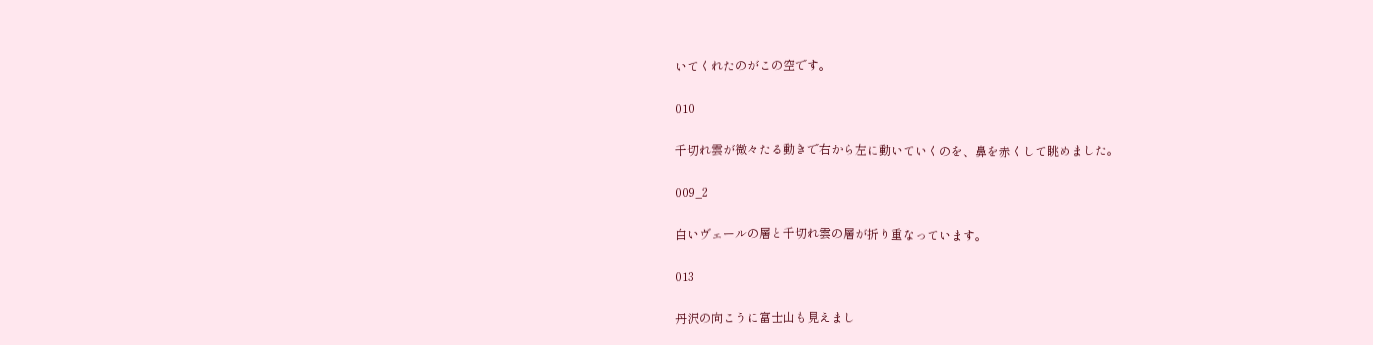いてくれたのがこの空です。

010

千切れ雲が微々たる動きで右から左に動いていくのを、鼻を赤くして眺めました。

009_2

白いヴェールの層と千切れ雲の層が折り重なっています。

013

丹沢の向こうに富士山も見えまし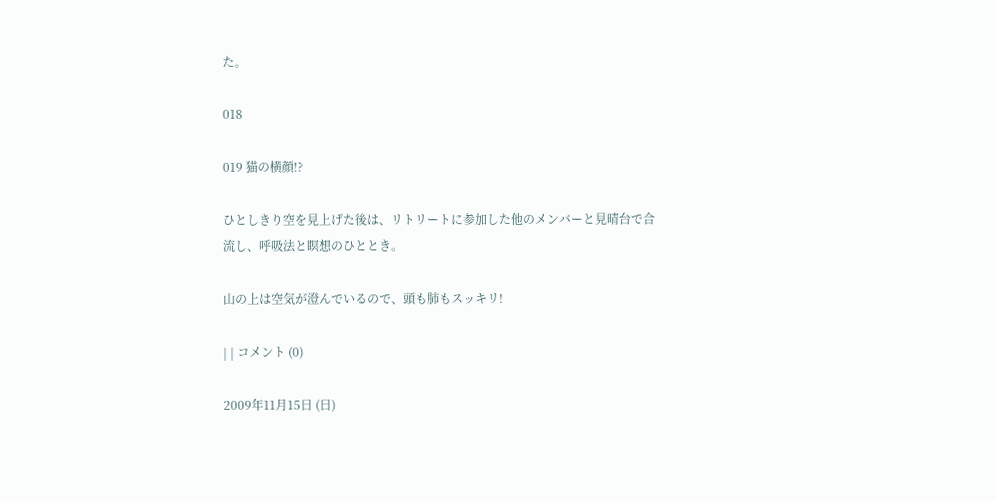た。

018

019 猫の横顔!?

ひとしきり空を見上げた後は、リトリートに参加した他のメンバーと見晴台で合流し、呼吸法と瞑想のひととき。

山の上は空気が澄んでいるので、頭も肺もスッキリ!

| | コメント (0)

2009年11月15日 (日)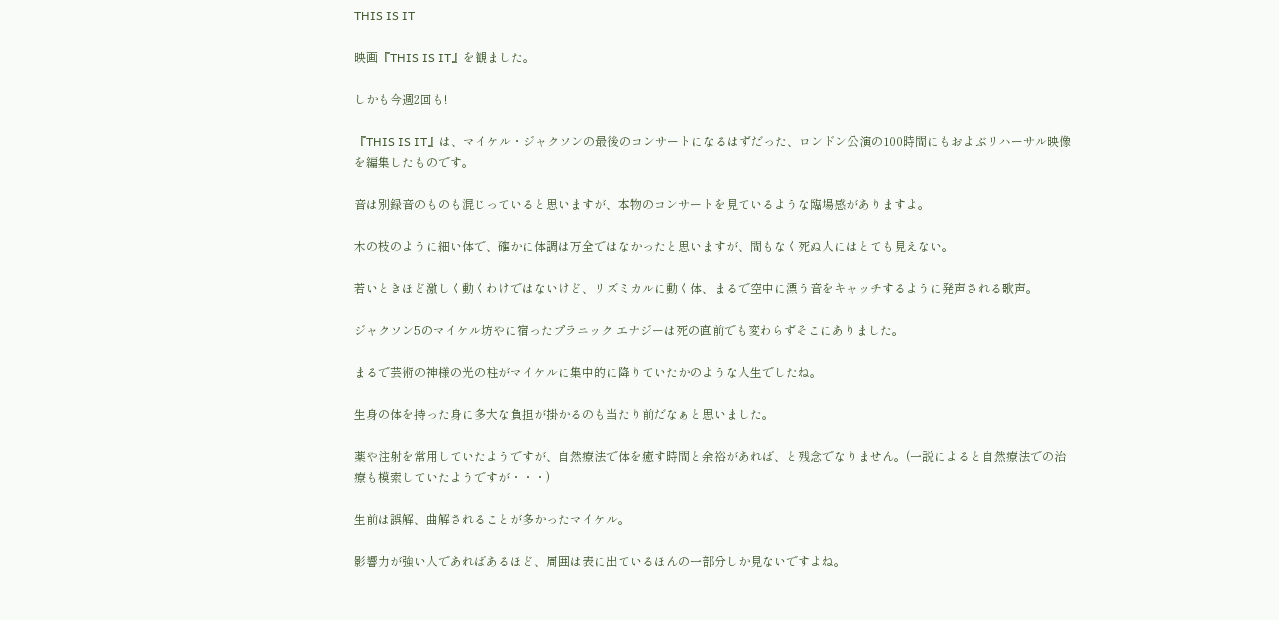THIS IS IT

映画『THIS IS IT』を観ました。

しかも今週2回も!

『THIS IS IT』は、マイケル・ジャクソンの最後のコンサートになるはずだった、ロンドン公演の100時間にもおよぶリハーサル映像を編集したものです。

音は別録音のものも混じっていると思いますが、本物のコンサートを見ているような臨場感がありますよ。

木の枝のように細い体で、確かに体調は万全ではなかったと思いますが、間もなく死ぬ人にはとても見えない。

若いときほど激しく動くわけではないけど、リズミカルに動く体、まるで空中に漂う音をキャッチするように発声される歌声。

ジャクソン5のマイケル坊やに宿ったプラニック エナジーは死の直前でも変わらずそこにありました。

まるで芸術の神様の光の柱がマイケルに集中的に降りていたかのような人生でしたね。

生身の体を持った身に多大な負担が掛かるのも当たり前だなぁと思いました。

薬や注射を常用していたようですが、自然療法で体を癒す時間と余裕があれば、と残念でなりません。(一説によると自然療法での治療も模索していたようですが・・・)

生前は誤解、曲解されることが多かったマイケル。

影響力が強い人であればあるほど、周囲は表に出ているほんの一部分しか見ないですよね。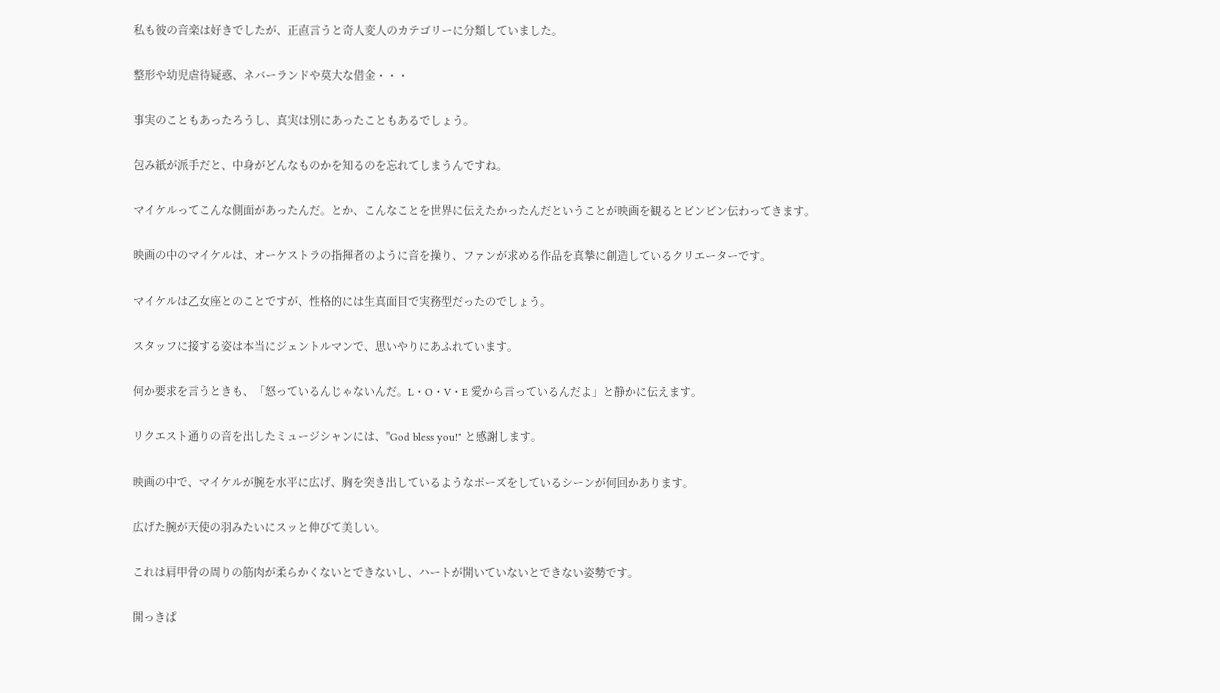私も彼の音楽は好きでしたが、正直言うと奇人変人のカテゴリーに分類していました。

整形や幼児虐待疑惑、ネバーランドや莫大な借金・・・

事実のこともあったろうし、真実は別にあったこともあるでしょう。

包み紙が派手だと、中身がどんなものかを知るのを忘れてしまうんですね。

マイケルってこんな側面があったんだ。とか、こんなことを世界に伝えたかったんだということが映画を観るとビンビン伝わってきます。

映画の中のマイケルは、オーケストラの指揮者のように音を操り、ファンが求める作品を真摯に創造しているクリエーターです。

マイケルは乙女座とのことですが、性格的には生真面目で実務型だったのでしょう。

スタッフに接する姿は本当にジェントルマンで、思いやりにあふれています。

何か要求を言うときも、「怒っているんじゃないんだ。L・O・V・E 愛から言っているんだよ」と静かに伝えます。

リクエスト通りの音を出したミュージシャンには、"God bless you!" と感謝します。

映画の中で、マイケルが腕を水平に広げ、胸を突き出しているようなポーズをしているシーンが何回かあります。

広げた腕が天使の羽みたいにスッと伸びて美しい。

これは肩甲骨の周りの筋肉が柔らかくないとできないし、ハートが開いていないとできない姿勢です。

開っきぱ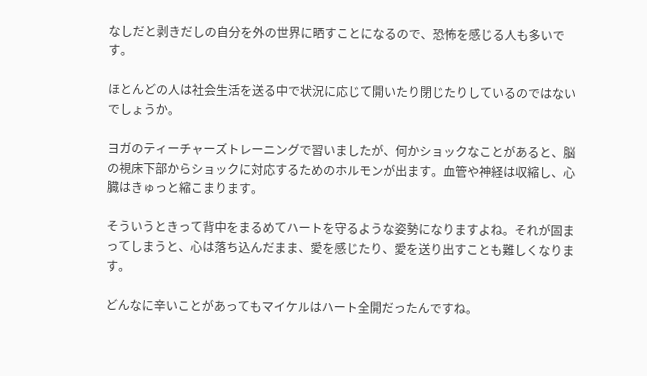なしだと剥きだしの自分を外の世界に晒すことになるので、恐怖を感じる人も多いです。

ほとんどの人は社会生活を送る中で状況に応じて開いたり閉じたりしているのではないでしょうか。

ヨガのティーチャーズトレーニングで習いましたが、何かショックなことがあると、脳の視床下部からショックに対応するためのホルモンが出ます。血管や神経は収縮し、心臓はきゅっと縮こまります。

そういうときって背中をまるめてハートを守るような姿勢になりますよね。それが固まってしまうと、心は落ち込んだまま、愛を感じたり、愛を送り出すことも難しくなります。

どんなに辛いことがあってもマイケルはハート全開だったんですね。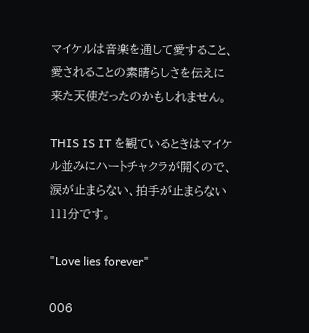マイケルは音楽を通して愛すること、愛されることの素晴らしさを伝えに来た天使だったのかもしれません。

THIS IS IT を観ているときはマイケル並みにハートチャクラが開くので、涙が止まらない、拍手が止まらない111分です。

"Love lies forever"

006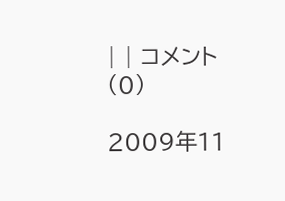| | コメント (0)

2009年11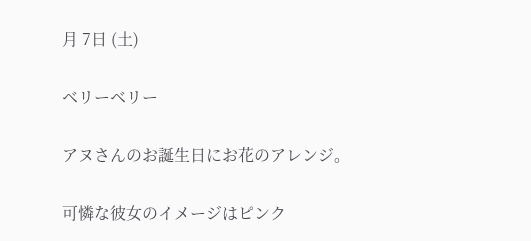月 7日 (土)

ベリーベリー

アヌさんのお誕生日にお花のアレンジ。

可憐な彼女のイメージはピンク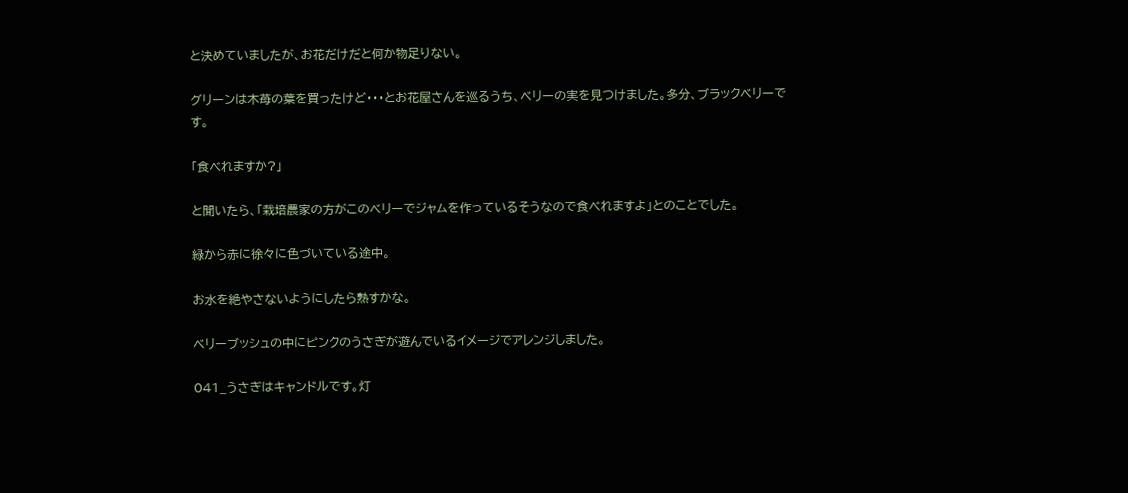と決めていましたが、お花だけだと何か物足りない。

グリーンは木苺の葉を買ったけど・・・とお花屋さんを巡るうち、ベリーの実を見つけました。多分、ブラックベリーです。

「食べれますか?」

と聞いたら、「栽培農家の方がこのベリーでジャムを作っているそうなので食べれますよ」とのことでした。

緑から赤に徐々に色づいている途中。

お水を絶やさないようにしたら熟すかな。

ベリーブッシュの中にピンクのうさぎが遊んでいるイメージでアレンジしました。

041_うさぎはキャンドルです。灯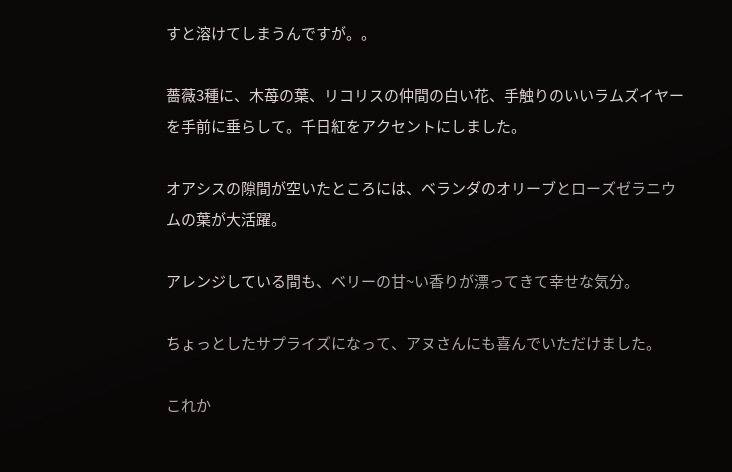すと溶けてしまうんですが。。

薔薇3種に、木苺の葉、リコリスの仲間の白い花、手触りのいいラムズイヤーを手前に垂らして。千日紅をアクセントにしました。

オアシスの隙間が空いたところには、ベランダのオリーブとローズゼラニウムの葉が大活躍。

アレンジしている間も、ベリーの甘~い香りが漂ってきて幸せな気分。

ちょっとしたサプライズになって、アヌさんにも喜んでいただけました。

これか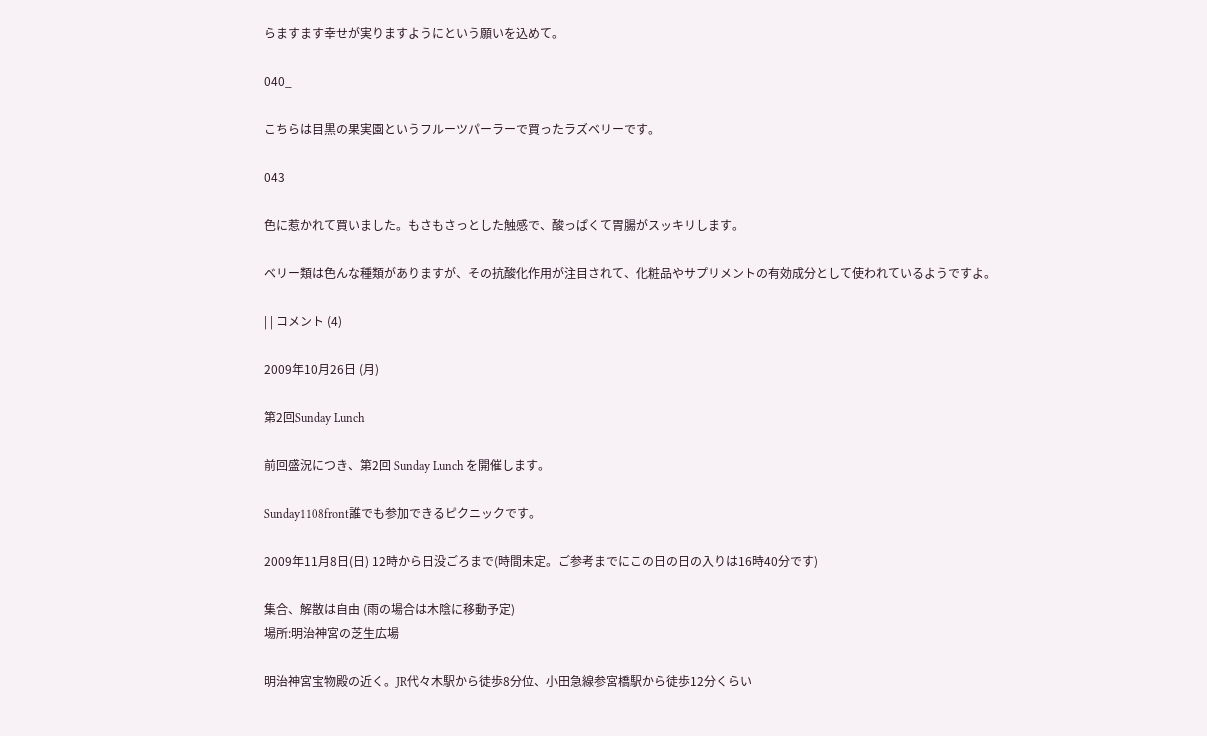らますます幸せが実りますようにという願いを込めて。

040_

こちらは目黒の果実園というフルーツパーラーで買ったラズベリーです。

043

色に惹かれて買いました。もさもさっとした触感で、酸っぱくて胃腸がスッキリします。

ベリー類は色んな種類がありますが、その抗酸化作用が注目されて、化粧品やサプリメントの有効成分として使われているようですよ。

| | コメント (4)

2009年10月26日 (月)

第2回Sunday Lunch

前回盛況につき、第2回 Sunday Lunch を開催します。

Sunday1108front誰でも参加できるピクニックです。

2009年11月8日(日) 12時から日没ごろまで(時間未定。ご参考までにこの日の日の入りは16時40分です)

集合、解散は自由 (雨の場合は木陰に移動予定)
場所:明治神宮の芝生広場

明治神宮宝物殿の近く。JR代々木駅から徒歩8分位、小田急線参宮橋駅から徒歩12分くらい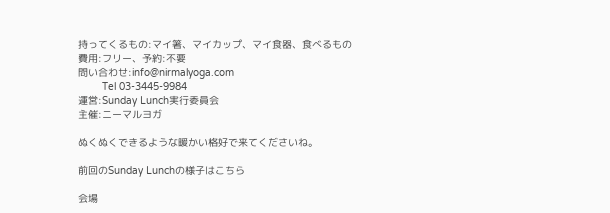持ってくるもの:マイ箸、マイカップ、マイ食器、食べるもの
費用:フリー、予約:不要
問い合わせ:info@nirmalyoga.com
        Tel 03-3445-9984
運営:Sunday Lunch実行委員会
主催:ニーマルヨガ

ぬくぬくできるような暖かい格好で来てくださいね。

前回のSunday Lunchの様子はこちら

会場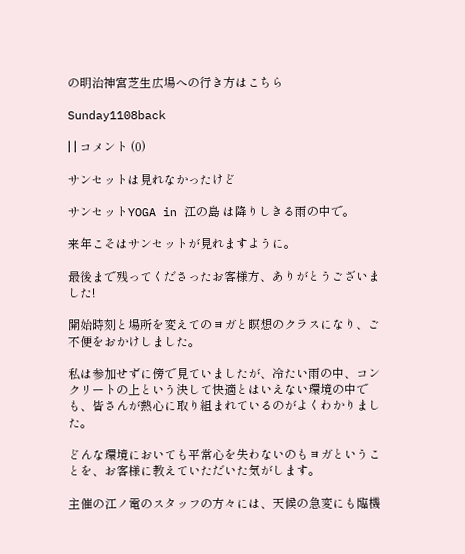の明治神宮芝生広場への行き方はこちら

Sunday1108back

| | コメント (0)

サンセットは見れなかったけど

サンセットYOGA in 江の島 は降りしきる雨の中で。

来年こそはサンセットが見れますように。

最後まで残ってくださったお客様方、ありがとうございました!

開始時刻と場所を変えてのヨガと瞑想のクラスになり、ご不便をおかけしました。

私は参加せずに傍で見ていましたが、冷たい雨の中、コンクリートの上という決して快適とはいえない環境の中でも、皆さんが熱心に取り組まれているのがよくわかりました。

どんな環境においても平常心を失わないのもヨガということを、お客様に教えていただいた気がします。

主催の江ノ電のスタッフの方々には、天候の急変にも臨機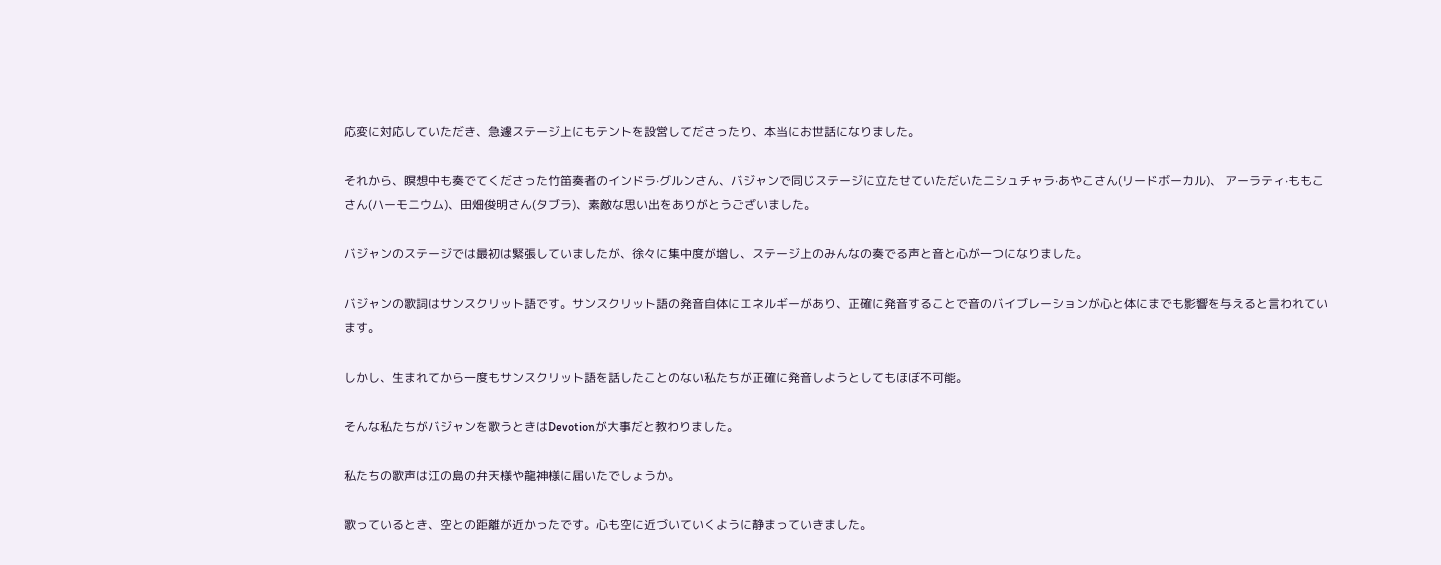応変に対応していただき、急遽ステージ上にもテントを設営してださったり、本当にお世話になりました。

それから、瞑想中も奏でてくださった竹笛奏者のインドラ·グルンさん、バジャンで同じステージに立たせていただいたニシュチャラ·あやこさん(リードボーカル)、 アーラティ·ももこさん(ハーモニウム)、田畑俊明さん(タブラ)、素敵な思い出をありがとうございました。

バジャンのステージでは最初は緊張していましたが、徐々に集中度が増し、ステージ上のみんなの奏でる声と音と心が一つになりました。

バジャンの歌詞はサンスクリット語です。サンスクリット語の発音自体にエネルギーがあり、正確に発音することで音のバイブレーションが心と体にまでも影響を与えると言われています。

しかし、生まれてから一度もサンスクリット語を話したことのない私たちが正確に発音しようとしてもほぼ不可能。

そんな私たちがバジャンを歌うときはDevotionが大事だと教わりました。

私たちの歌声は江の島の弁天様や龍神様に届いたでしょうか。

歌っているとき、空との距離が近かったです。心も空に近づいていくように静まっていきました。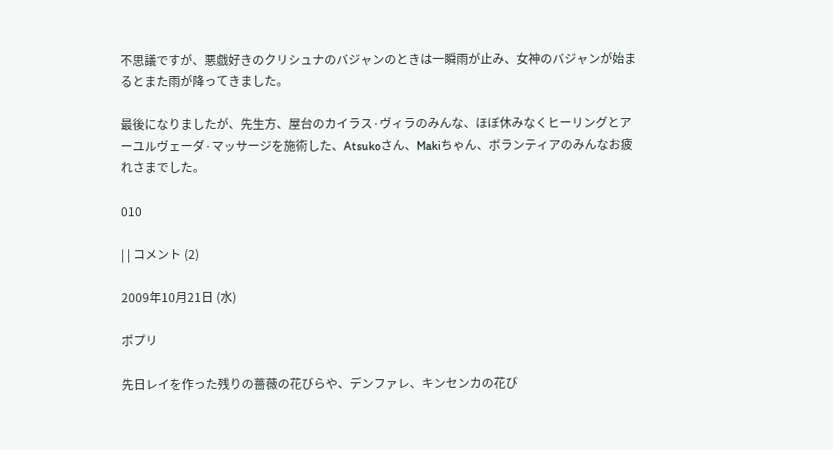不思議ですが、悪戯好きのクリシュナのバジャンのときは一瞬雨が止み、女神のバジャンが始まるとまた雨が降ってきました。

最後になりましたが、先生方、屋台のカイラス·ヴィラのみんな、ほぼ休みなくヒーリングとアーユルヴェーダ·マッサージを施術した、Atsukoさん、Makiちゃん、ボランティアのみんなお疲れさまでした。

010

| | コメント (2)

2009年10月21日 (水)

ポプリ

先日レイを作った残りの薔薇の花びらや、デンファレ、キンセンカの花び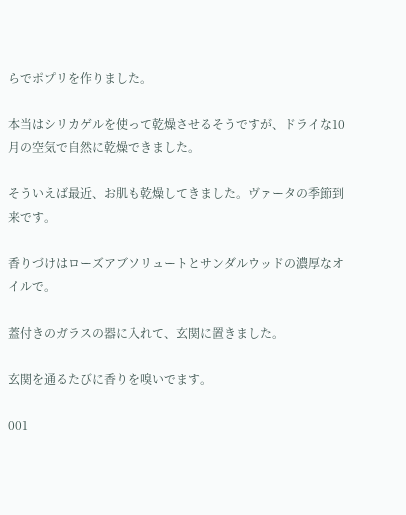らでポプリを作りました。

本当はシリカゲルを使って乾燥させるそうですが、ドライな10月の空気で自然に乾燥できました。

そういえば最近、お肌も乾燥してきました。ヴァータの季節到来です。

香りづけはローズアブソリュートとサンダルウッドの濃厚なオイルで。

蓋付きのガラスの器に入れて、玄関に置きました。

玄関を通るたびに香りを嗅いでます。

001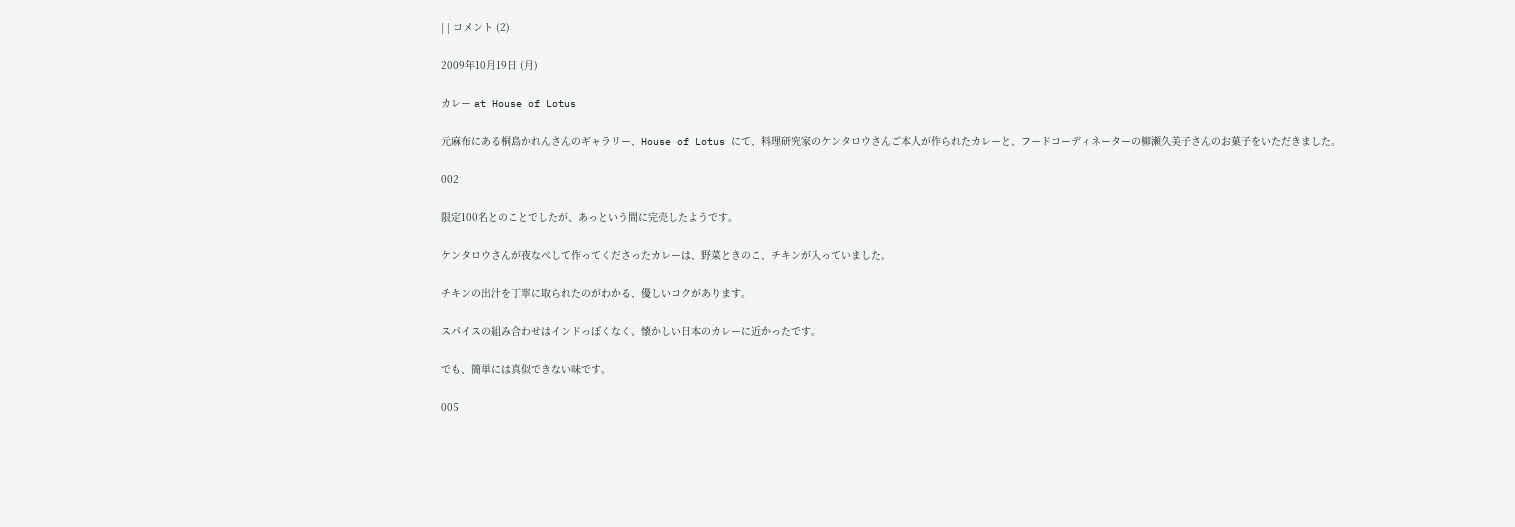| | コメント (2)

2009年10月19日 (月)

カレー at House of Lotus

元麻布にある桐島かれんさんのギャラリー、House of Lotus にて、料理研究家のケンタロウさんご本人が作られたカレーと、フードコーディネーターの柳瀬久美子さんのお菓子をいただきました。

002

限定100名とのことでしたが、あっという間に完売したようです。

ケンタロウさんが夜なべして作ってくださったカレーは、野菜ときのこ、チキンが入っていました。

チキンの出汁を丁寧に取られたのがわかる、優しいコクがあります。

スパイスの組み合わせはインドっぽくなく、懐かしい日本のカレーに近かったです。

でも、簡単には真似できない味です。

005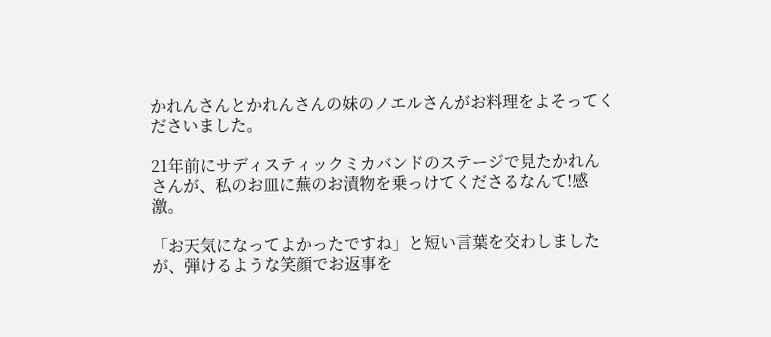かれんさんとかれんさんの妹のノエルさんがお料理をよそってくださいました。

21年前にサディスティックミカバンドのステージで見たかれんさんが、私のお皿に蕪のお漬物を乗っけてくださるなんて!感激。

「お天気になってよかったですね」と短い言葉を交わしましたが、弾けるような笑顔でお返事を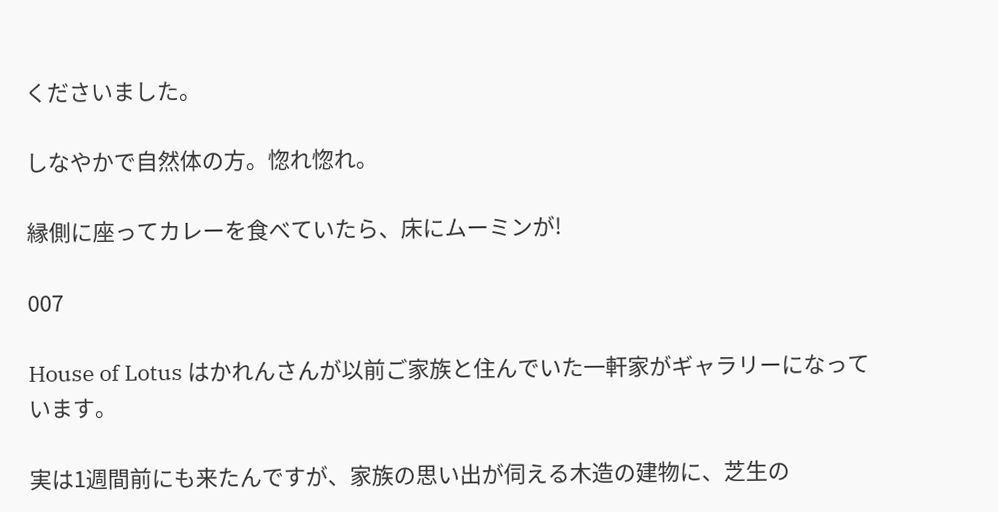くださいました。

しなやかで自然体の方。惚れ惚れ。

縁側に座ってカレーを食べていたら、床にムーミンが!

007

House of Lotus はかれんさんが以前ご家族と住んでいた一軒家がギャラリーになっています。

実は1週間前にも来たんですが、家族の思い出が伺える木造の建物に、芝生の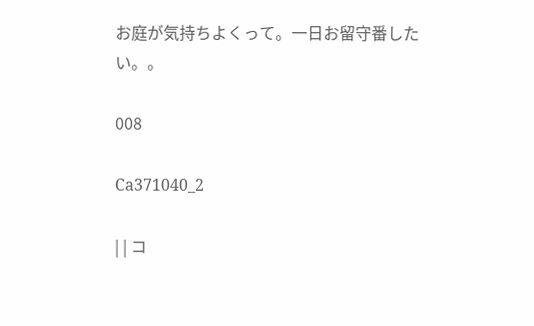お庭が気持ちよくって。一日お留守番したい。。

008

Ca371040_2

| | コ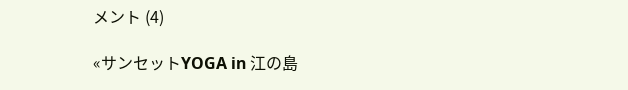メント (4)

«サンセットYOGA in 江の島